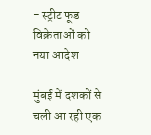- स्ट्रीट फूड विक्रेताओं को नया आदेश

मुंबई में दशकों से चली आ रही एक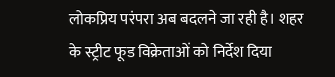लोकप्रिय परंपरा अब बदलने जा रही है। शहर के स्ट्रीट फूड विक्रेताओं को निर्देश दिया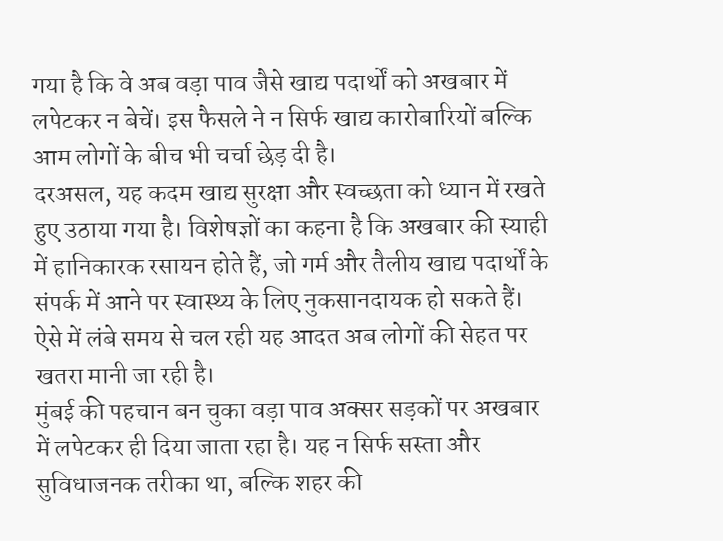गया है कि वे अब वड़ा पाव जैसे खाद्य पदार्थों को अखबार में लपेटकर न बेचें। इस फैसले ने न सिर्फ खाद्य कारोबारियों बल्कि आम लोगों के बीच भी चर्चा छेड़ दी है।
दरअसल, यह कदम खाद्य सुरक्षा और स्वच्छता को ध्यान में रखते हुए उठाया गया है। विशेषज्ञों का कहना है कि अखबार की स्याही में हानिकारक रसायन होते हैं, जो गर्म और तैलीय खाद्य पदार्थों के संपर्क में आने पर स्वास्थ्य के लिए नुकसानदायक हो सकते हैं। ऐसे में लंबे समय से चल रही यह आदत अब लोगों की सेहत पर खतरा मानी जा रही है।
मुंबई की पहचान बन चुका वड़ा पाव अक्सर सड़कों पर अखबार में लपेटकर ही दिया जाता रहा है। यह न सिर्फ सस्ता और सुविधाजनक तरीका था, बल्कि शहर की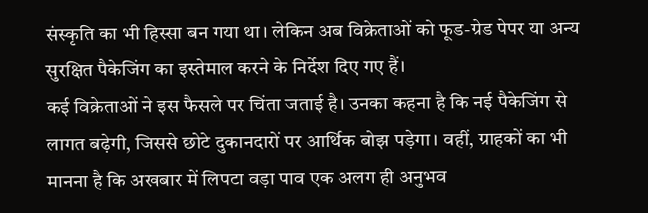संस्कृति का भी हिस्सा बन गया था। लेकिन अब विक्रेताओं को फूड-ग्रेड पेपर या अन्य सुरक्षित पैकेजिंग का इस्तेमाल करने के निर्देश दिए गए हैं।
कई विक्रेताओं ने इस फैसले पर चिंता जताई है। उनका कहना है कि नई पैकेजिंग से लागत बढ़ेगी, जिससे छोटे दुकानदारों पर आर्थिक बोझ पड़ेगा। वहीं, ग्राहकों का भी मानना है कि अखबार में लिपटा वड़ा पाव एक अलग ही अनुभव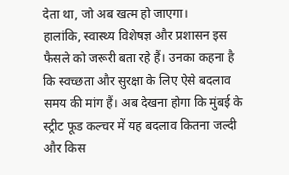देता था, जो अब खत्म हो जाएगा।
हालांकि, स्वास्थ्य विशेषज्ञ और प्रशासन इस फैसले को जरूरी बता रहे हैं। उनका कहना है कि स्वच्छता और सुरक्षा के लिए ऐसे बदलाव समय की मांग हैं। अब देखना होगा कि मुंबई के स्ट्रीट फूड कल्चर में यह बदलाव कितना जल्दी और किस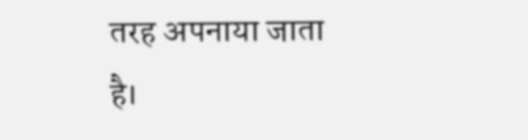तरह अपनाया जाता है।